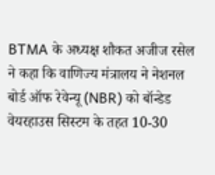BTMA के अध्यक्ष शौकत अजीज रसेल ने कहा कि वाणिज्य मंत्रालय ने नेशनल बोर्ड ऑफ रेवेन्यू (NBR) को बॉन्डेड वेयरहाउस सिस्टम के तहत 10-30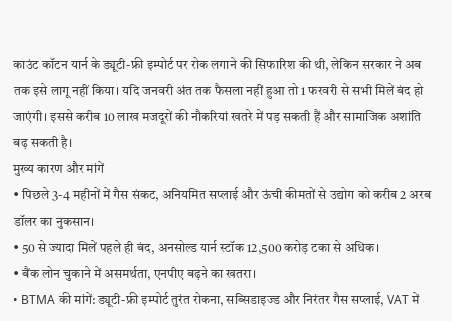काउंट कॉटन यार्न के ड्यूटी-फ्री इम्पोर्ट पर रोक लगाने की सिफारिश की थी, लेकिन सरकार ने अब तक इसे लागू नहीं किया। यदि जनवरी अंत तक फैसला नहीं हुआ तो 1 फरवरी से सभी मिलें बंद हो जाएंगी। इससे करीब 10 लाख मजदूरों की नौकरियां खतरे में पड़ सकती हैं और सामाजिक अशांति बढ़ सकती है।
मुख्य कारण और मांगें
• पिछले 3-4 महीनों में गैस संकट, अनियमित सप्लाई और ऊंची कीमतों से उद्योग को करीब 2 अरब डॉलर का नुकसान।
• 50 से ज्यादा मिलें पहले ही बंद, अनसोल्ड यार्न स्टॉक 12,500 करोड़ टका से अधिक।
• बैंक लोन चुकाने में असमर्थता, एनपीए बढ़ने का खतरा।
• BTMA की मांगें: ड्यूटी-फ्री इम्पोर्ट तुरंत रोकना, सब्सिडाइज्ड और निरंतर गैस सप्लाई, VAT में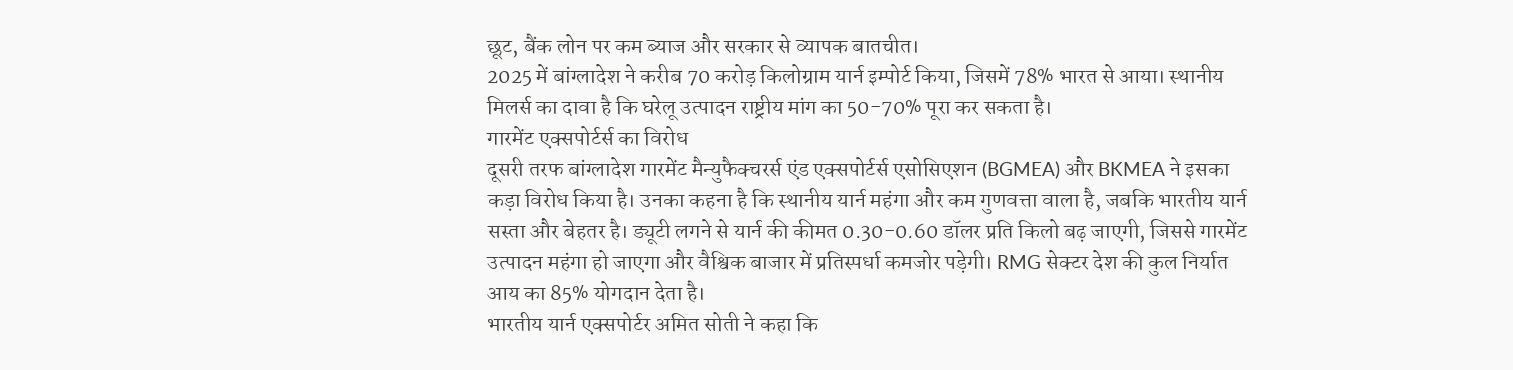छूट, बैंक लोन पर कम ब्याज और सरकार से व्यापक बातचीत।
2025 में बांग्लादेश ने करीब 70 करोड़ किलोग्राम यार्न इम्पोर्ट किया, जिसमें 78% भारत से आया। स्थानीय मिलर्स का दावा है कि घरेलू उत्पादन राष्ट्रीय मांग का 50-70% पूरा कर सकता है।
गारमेंट एक्सपोर्टर्स का विरोध
दूसरी तरफ बांग्लादेश गारमेंट मैन्युफैक्चरर्स एंड एक्सपोर्टर्स एसोसिएशन (BGMEA) और BKMEA ने इसका कड़ा विरोध किया है। उनका कहना है कि स्थानीय यार्न महंगा और कम गुणवत्ता वाला है, जबकि भारतीय यार्न सस्ता और बेहतर है। ड्यूटी लगने से यार्न की कीमत 0.30-0.60 डॉलर प्रति किलो बढ़ जाएगी, जिससे गारमेंट उत्पादन महंगा हो जाएगा और वैश्विक बाजार में प्रतिस्पर्धा कमजोर पड़ेगी। RMG सेक्टर देश की कुल निर्यात आय का 85% योगदान देता है।
भारतीय यार्न एक्सपोर्टर अमित सोती ने कहा कि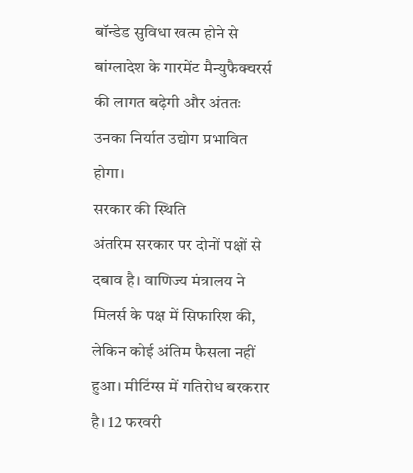बॉन्डेड सुविधा खत्म होने से बांग्लादेश के गारमेंट मैन्युफैक्चरर्स की लागत बढ़ेगी और अंततः उनका निर्यात उद्योग प्रभावित होगा।
सरकार की स्थिति
अंतरिम सरकार पर दोनों पक्षों से दबाव है। वाणिज्य मंत्रालय ने मिलर्स के पक्ष में सिफारिश की, लेकिन कोई अंतिम फैसला नहीं हुआ। मीटिंग्स में गतिरोध बरकरार है। 12 फरवरी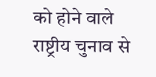को होने वाले राष्ट्रीय चुनाव से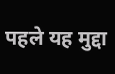पहले यह मुद्दा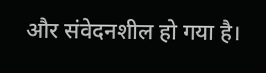और संवेदनशील हो गया है।